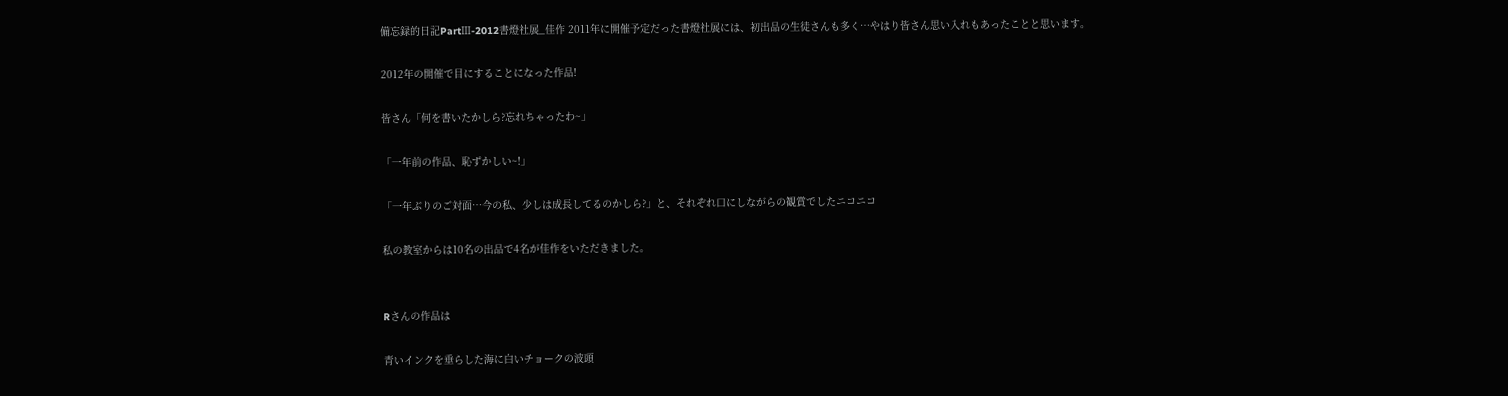備忘録的日記PartⅢ-2012書燈社展_佳作 2011年に開催予定だった書燈社展には、初出品の生徒さんも多く…やはり皆さん思い入れもあったことと思います。

2012年の開催で目にすることになった作品!

皆さん「何を書いたかしら?忘れちゃったわ~」

「一年前の作品、恥ずかしい~!」

「一年ぶりのご対面…今の私、少しは成長してるのかしら?」と、それぞれ口にしながらの観賞でしたニコニコ

私の教室からは10名の出品で4名が佳作をいただきました。


Rさんの作品は

青いインクを垂らした海に白いチョークの波頭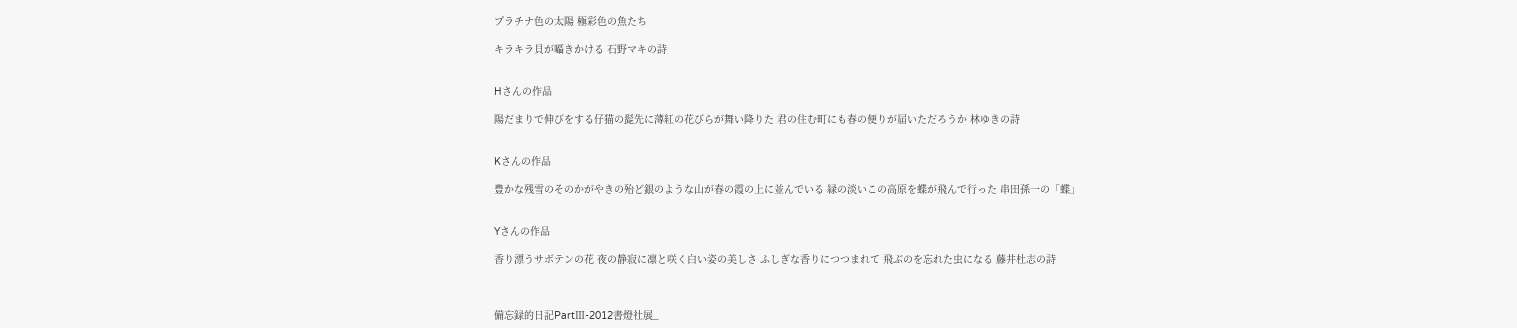プラチナ色の太陽 極彩色の魚たち

キラキラ貝が囁きかける 石野マキの詩


Hさんの作品

陽だまりで伸びをする仔猫の髭先に薄紅の花びらが舞い降りた 君の住む町にも春の便りが届いただろうか 林ゆきの詩


Kさんの作品

豊かな残雪のそのかがやきの殆ど銀のような山が春の霞の上に並んでいる 緑の淡いこの高原を蝶が飛んで行った 串田孫一の「蝶」


Yさんの作品

香り漂うサボテンの花 夜の静寂に凛と咲く白い姿の美しさ ふしぎな香りにつつまれて 飛ぶのを忘れた虫になる 藤井杜志の詩



備忘録的日記PartⅢ-2012書燈社展_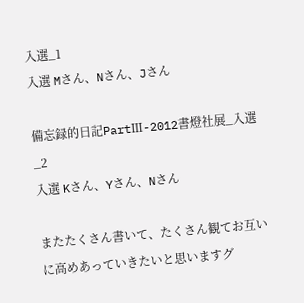入選_1
入選 Mさん、Nさん、Jさん

備忘録的日記PartⅢ-2012書燈社展_入選_2
入選 Kさん、Yさん、Nさん

またたくさん書いて、たくさん観てお互いに高めあっていきたいと思いますグ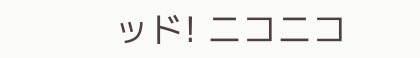ッド! ニコニコ